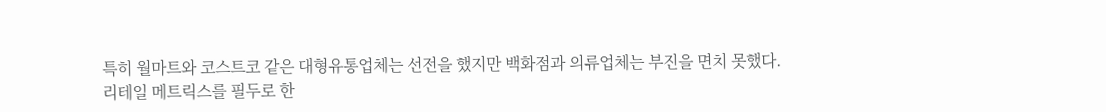특히 월마트와 코스트코 같은 대형유통업체는 선전을 했지만 백화점과 의류업체는 부진을 면치 못했다.
리테일 메트릭스를 필두로 한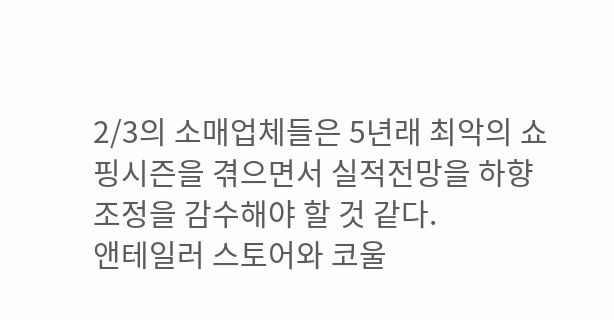2/3의 소매업체들은 5년래 최악의 쇼핑시즌을 겪으면서 실적전망을 하향 조정을 감수해야 할 것 같다.
앤테일러 스토어와 코울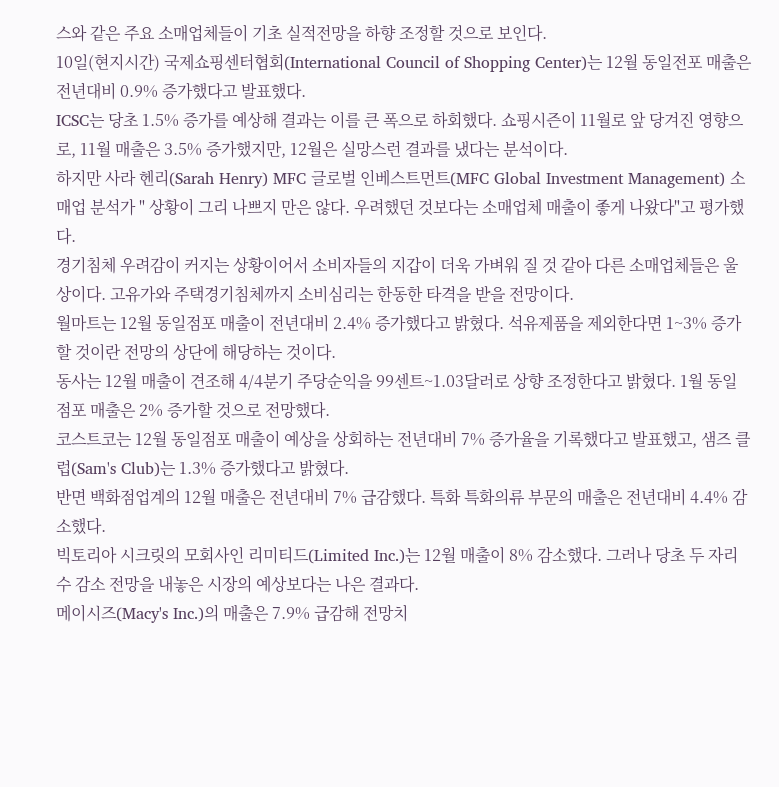스와 같은 주요 소매업체들이 기초 실적전망을 하향 조정할 것으로 보인다.
10일(현지시간) 국제쇼핑센터협회(International Council of Shopping Center)는 12월 동일전포 매출은 전년대비 0.9% 증가했다고 발표했다.
ICSC는 당초 1.5% 증가를 예상해 결과는 이를 큰 폭으로 하회했다. 쇼핑시즌이 11월로 앞 당겨진 영향으로, 11월 매출은 3.5% 증가했지만, 12월은 실망스런 결과를 냈다는 분석이다.
하지만 사라 헨리(Sarah Henry) MFC 글로벌 인베스트먼트(MFC Global Investment Management) 소매업 분석가 " 상황이 그리 나쁘지 만은 않다. 우려했던 것보다는 소매업체 매출이 좋게 나왔다"고 평가했다.
경기침체 우려감이 커지는 상황이어서 소비자들의 지갑이 더욱 가벼워 질 것 같아 다른 소매업체들은 울상이다. 고유가와 주택경기침체까지 소비심리는 한동한 타격을 받을 전망이다.
월마트는 12월 동일점포 매출이 전년대비 2.4% 증가했다고 밝혔다. 석유제품을 제외한다면 1~3% 증가할 것이란 전망의 상단에 해당하는 것이다.
동사는 12월 매출이 견조해 4/4분기 주당순익을 99센트~1.03달러로 상향 조정한다고 밝혔다. 1월 동일점포 매출은 2% 증가할 것으로 전망했다.
코스트코는 12월 동일점포 매출이 예상을 상회하는 전년대비 7% 증가율을 기록했다고 발표했고, 샘즈 클럽(Sam's Club)는 1.3% 증가했다고 밝혔다.
반면 백화점업계의 12월 매출은 전년대비 7% 급감했다. 특화 특화의류 부문의 매출은 전년대비 4.4% 감소했다.
빅토리아 시크릿의 모회사인 리미티드(Limited Inc.)는 12월 매출이 8% 감소했다. 그러나 당초 두 자리수 감소 전망을 내놓은 시장의 예상보다는 나은 결과다.
메이시즈(Macy's Inc.)의 매출은 7.9% 급감해 전망치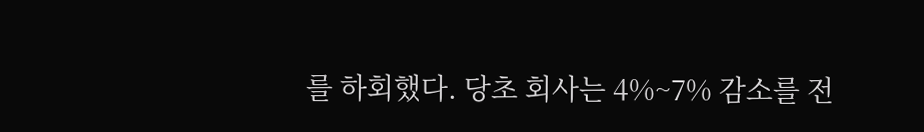를 하회했다. 당초 회사는 4%~7% 감소를 전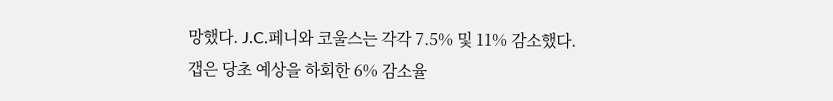망했다. J.C.페니와 코울스는 각각 7.5% 및 11% 감소했다.
갭은 당초 예상을 하회한 6% 감소율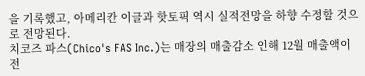을 기록했고, 아메리칸 이글과 핫토픽 역시 실적전망을 하향 수정할 것으로 전망된다.
치코즈 파스(Chico's FAS Inc.)는 매장의 매출감소 인해 12월 매출액이 전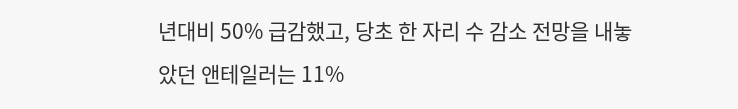년대비 50% 급감했고, 당초 한 자리 수 감소 전망을 내놓았던 앤테일러는 11%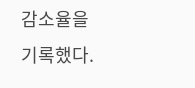감소율을 기록했다.